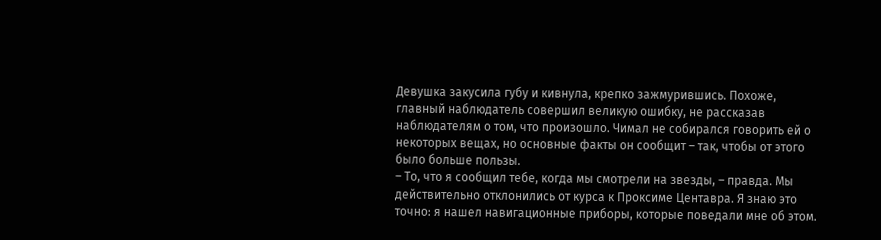Девушка закусила губу и кивнула, крепко зажмурившись. Похоже, главный наблюдатель совершил великую ошибку, не рассказав наблюдателям о том, что произошло. Чимал не собирался говорить ей о некоторых вещах, но основные факты он сообщит – так, чтобы от этого было больше пользы.
– То, что я сообщил тебе, когда мы смотрели на звезды, – правда. Мы действительно отклонились от курса к Проксиме Центавра. Я знаю это точно: я нашел навигационные приборы, которые поведали мне об этом.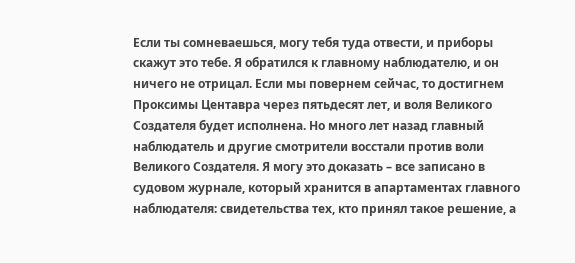Если ты сомневаешься, могу тебя туда отвести, и приборы скажут это тебе. Я обратился к главному наблюдателю, и он ничего не отрицал. Если мы повернем сейчас, то достигнем Проксимы Центавра через пятьдесят лет, и воля Великого Создателя будет исполнена. Но много лет назад главный наблюдатель и другие смотрители восстали против воли Великого Создателя. Я могу это доказать – все записано в судовом журнале, который хранится в апартаментах главного наблюдателя: свидетельства тех, кто принял такое решение, а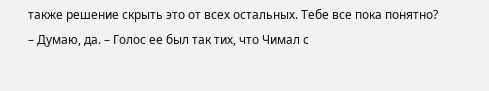также решение скрыть это от всех остальных. Тебе все пока понятно?
– Думаю, да. – Голос ее был так тих, что Чимал с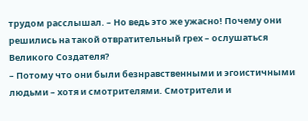трудом расслышал. – Но ведь это же ужасно! Почему они решились на такой отвратительный грех – ослушаться Великого Создателя?
– Потому что они были безнравственными и эгоистичными людьми – хотя и смотрителями. Смотрители и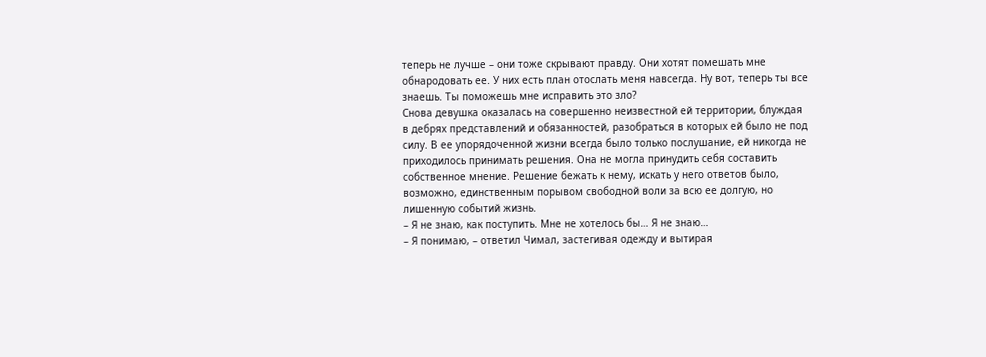теперь не лучше – они тоже скрывают правду. Они хотят помешать мне обнародовать ее. У них есть план отослать меня навсегда. Ну вот, теперь ты все знаешь. Ты поможешь мне исправить это зло?
Снова девушка оказалась на совершенно неизвестной ей территории, блуждая в дебрях представлений и обязанностей, разобраться в которых ей было не под силу. В ее упорядоченной жизни всегда было только послушание, ей никогда не приходилось принимать решения. Она не могла принудить себя составить собственное мнение. Решение бежать к нему, искать у него ответов было, возможно, единственным порывом свободной воли за всю ее долгую, но лишенную событий жизнь.
– Я не знаю, как поступить. Мне не хотелось бы… Я не знаю…
– Я понимаю, – ответил Чимал, застегивая одежду и вытирая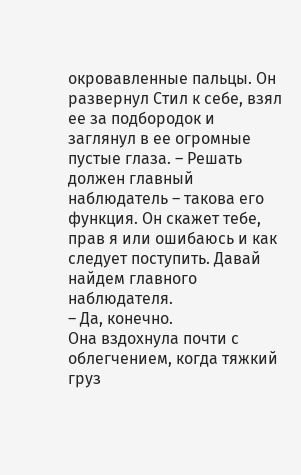окровавленные пальцы. Он развернул Стил к себе, взял ее за подбородок и заглянул в ее огромные пустые глаза. – Решать должен главный наблюдатель – такова его функция. Он скажет тебе, прав я или ошибаюсь и как следует поступить. Давай найдем главного наблюдателя.
– Да, конечно.
Она вздохнула почти с облегчением, когда тяжкий груз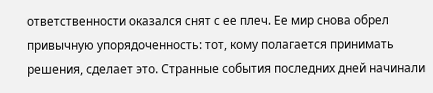ответственности оказался снят с ее плеч. Ее мир снова обрел привычную упорядоченность: тот, кому полагается принимать решения, сделает это. Странные события последних дней начинали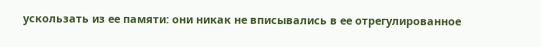ускользать из ее памяти: они никак не вписывались в ее отрегулированное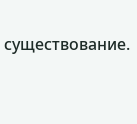существование.